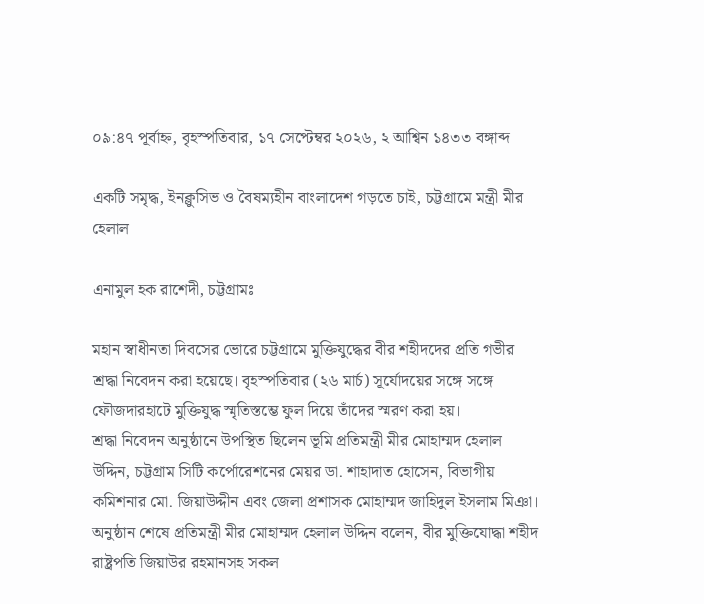০৯:৪৭ পূর্বাহ্ন, বৃহস্পতিবার, ১৭ সেপ্টেম্বর ২০২৬, ২ আশ্বিন ১৪৩৩ বঙ্গাব্দ

একটি সমৃদ্ধ, ইনক্লুসিভ ও বৈষম্যহীন বাংলাদেশ গড়তে চাই, চট্টগ্রামে মন্ত্রী মীর হেলাল

এনামুল হক রাশেদী, চট্টগ্রামঃ

মহান স্বাধীনতা দিবসের ভোরে চট্টগ্রামে মুক্তিযুদ্ধের বীর শহীদদের প্রতি গভীর শ্রদ্ধা নিবেদন করা হয়েছে। বৃহস্পতিবার (২৬ মার্চ) সূর্যোদয়ের সঙ্গে সঙ্গে ফৌজদারহাটে মুক্তিযুদ্ধ স্মৃতিস্তম্ভে ফুল দিয়ে তাঁদের স্মরণ করা হয়।
শ্রদ্ধা নিবেদন অনুষ্ঠানে উপস্থিত ছিলেন ভূমি প্রতিমন্ত্রী মীর মোহাম্মদ হেলাল উদ্দিন, চট্টগ্রাম সিটি কর্পোরেশনের মেয়র ডা. শাহাদাত হোসেন, বিভাগীয় কমিশনার মো. জিয়াউদ্দীন এবং জেলা প্রশাসক মোহাম্মদ জাহিদুল ইসলাম মিঞা।
অনুষ্ঠান শেষে প্রতিমন্ত্রী মীর মোহাম্মদ হেলাল উদ্দিন বলেন, বীর মুক্তিযোদ্ধা শহীদ রাষ্ট্রপতি জিয়াউর রহমানসহ সকল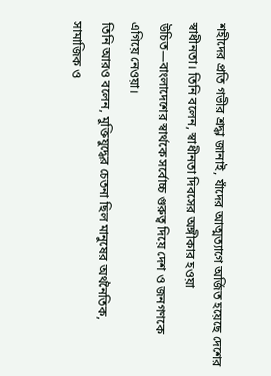শহীদের প্রতি গভীর শ্রদ্ধা জানাই, যাঁদের আত্মত্যাগে অর্জিত হয়েছে দেশের স্বাধীনতা। তিনি বলেন, স্বাধীনতা দিবসের অঙ্গীকার হওয়া উচিত—বাংলাদেশের স্বার্থকে সর্বোচ্চ গুরুত্ব দিয়ে দেশ ও জনগণকে এগিয়ে নেওয়া।
তিনি আরও বলেন, মুক্তিযুদ্ধের চেতনা ছিল মানুষের অর্থনৈতিক, সামাজিক ও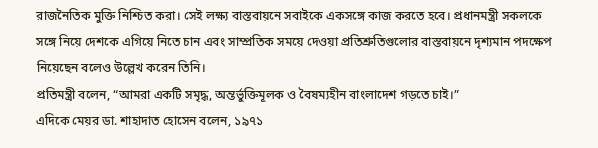রাজনৈতিক মুক্তি নিশ্চিত করা। সেই লক্ষ্য বাস্তবায়নে সবাইকে একসঙ্গে কাজ করতে হবে। প্রধানমন্ত্রী সকলকে সঙ্গে নিয়ে দেশকে এগিয়ে নিতে চান এবং সাম্প্রতিক সময়ে দেওয়া প্রতিশ্রুতিগুলোর বাস্তবায়নে দৃশ্যমান পদক্ষেপ নিয়েছেন বলেও উল্লেখ করেন তিনি।
প্রতিমন্ত্রী বলেন, “আমরা একটি সমৃদ্ধ, অন্তর্ভুক্তিমূলক ও বৈষম্যহীন বাংলাদেশ গড়তে চাই।”
এদিকে মেয়র ডা. শাহাদাত হোসেন বলেন, ১৯৭১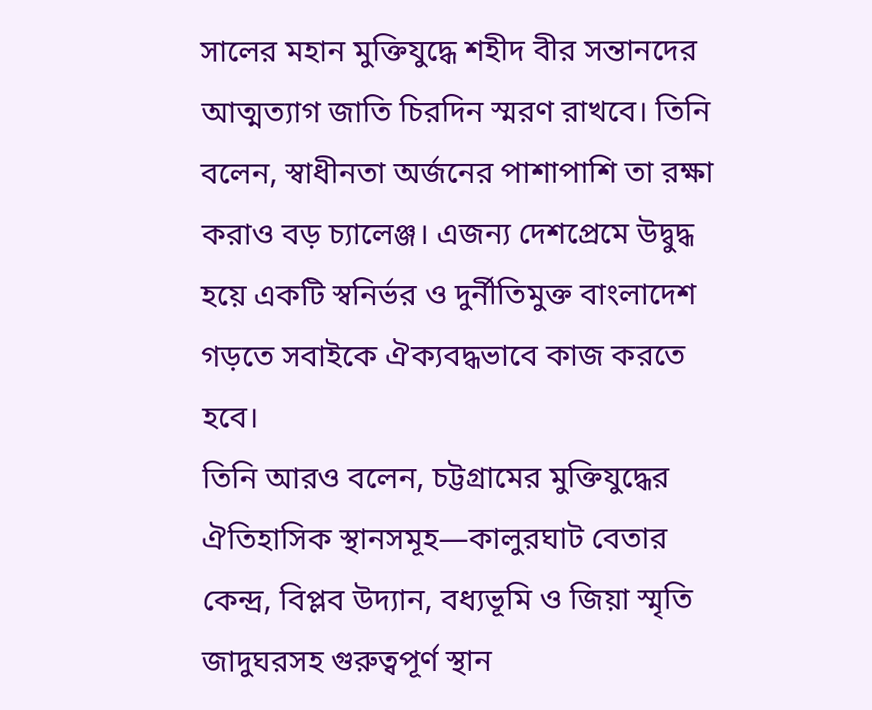সালের মহান মুক্তিযুদ্ধে শহীদ বীর সন্তানদের আত্মত্যাগ জাতি চিরদিন স্মরণ রাখবে। তিনি বলেন, স্বাধীনতা অর্জনের পাশাপাশি তা রক্ষা করাও বড় চ্যালেঞ্জ। এজন্য দেশপ্রেমে উদ্বুদ্ধ হয়ে একটি স্বনির্ভর ও দুর্নীতিমুক্ত বাংলাদেশ গড়তে সবাইকে ঐক্যবদ্ধভাবে কাজ করতে হবে।
তিনি আরও বলেন, চট্টগ্রামের মুক্তিযুদ্ধের ঐতিহাসিক স্থানসমূহ—কালুরঘাট বেতার কেন্দ্র, বিপ্লব উদ্যান, বধ্যভূমি ও জিয়া স্মৃতি জাদুঘরসহ গুরুত্বপূর্ণ স্থান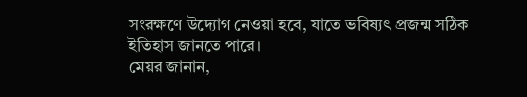সংরক্ষণে উদ্যোগ নেওয়া হবে, যাতে ভবিষ্যৎ প্রজন্ম সঠিক ইতিহাস জানতে পারে।
মেয়র জানান,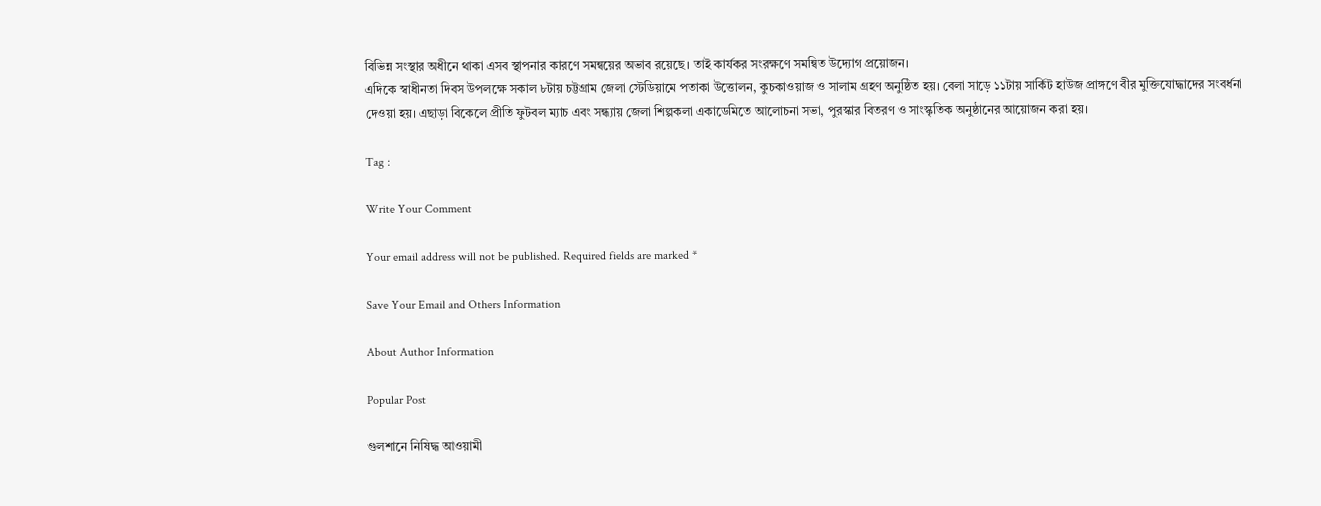বিভিন্ন সংস্থার অধীনে থাকা এসব স্থাপনার কারণে সমন্বয়ের অভাব রয়েছে। তাই কার্যকর সংরক্ষণে সমন্বিত উদ্যোগ প্রয়োজন।
এদিকে স্বাধীনতা দিবস উপলক্ষে সকাল ৮টায় চট্টগ্রাম জেলা স্টেডিয়ামে পতাকা উত্তোলন, কুচকাওয়াজ ও সালাম গ্রহণ অনুষ্ঠিত হয়। বেলা সাড়ে ১১টায় সার্কিট হাউজ প্রাঙ্গণে বীর মুক্তিযোদ্ধাদের সংবর্ধনা দেওয়া হয়। এছাড়া বিকেলে প্রীতি ফুটবল ম্যাচ এবং সন্ধ্যায় জেলা শিল্পকলা একাডেমিতে আলোচনা সভা, পুরস্কার বিতরণ ও সাংস্কৃতিক অনুষ্ঠানের আয়োজন করা হয়।

Tag :

Write Your Comment

Your email address will not be published. Required fields are marked *

Save Your Email and Others Information

About Author Information

Popular Post

গুলশানে নিষিদ্ধ আওয়ামী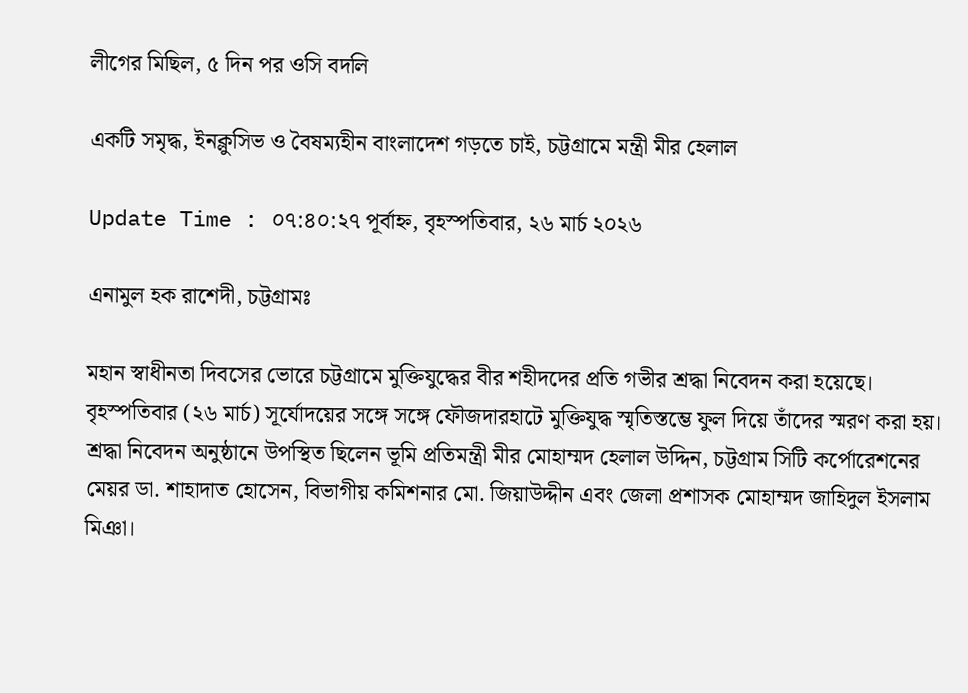লীগের মিছিল, ৫ দিন পর ওসি বদলি

একটি সমৃদ্ধ, ইনক্লুসিভ ও বৈষম্যহীন বাংলাদেশ গড়তে চাই, চট্টগ্রামে মন্ত্রী মীর হেলাল

Update Time : ০৭:৪০:২৭ পূর্বাহ্ন, বৃহস্পতিবার, ২৬ মার্চ ২০২৬

এনামুল হক রাশেদী, চট্টগ্রামঃ

মহান স্বাধীনতা দিবসের ভোরে চট্টগ্রামে মুক্তিযুদ্ধের বীর শহীদদের প্রতি গভীর শ্রদ্ধা নিবেদন করা হয়েছে। বৃহস্পতিবার (২৬ মার্চ) সূর্যোদয়ের সঙ্গে সঙ্গে ফৌজদারহাটে মুক্তিযুদ্ধ স্মৃতিস্তম্ভে ফুল দিয়ে তাঁদের স্মরণ করা হয়।
শ্রদ্ধা নিবেদন অনুষ্ঠানে উপস্থিত ছিলেন ভূমি প্রতিমন্ত্রী মীর মোহাম্মদ হেলাল উদ্দিন, চট্টগ্রাম সিটি কর্পোরেশনের মেয়র ডা. শাহাদাত হোসেন, বিভাগীয় কমিশনার মো. জিয়াউদ্দীন এবং জেলা প্রশাসক মোহাম্মদ জাহিদুল ইসলাম মিঞা।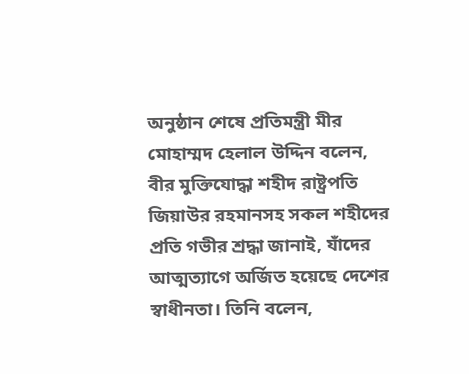অনুষ্ঠান শেষে প্রতিমন্ত্রী মীর মোহাম্মদ হেলাল উদ্দিন বলেন, বীর মুক্তিযোদ্ধা শহীদ রাষ্ট্রপতি জিয়াউর রহমানসহ সকল শহীদের প্রতি গভীর শ্রদ্ধা জানাই, যাঁদের আত্মত্যাগে অর্জিত হয়েছে দেশের স্বাধীনতা। তিনি বলেন,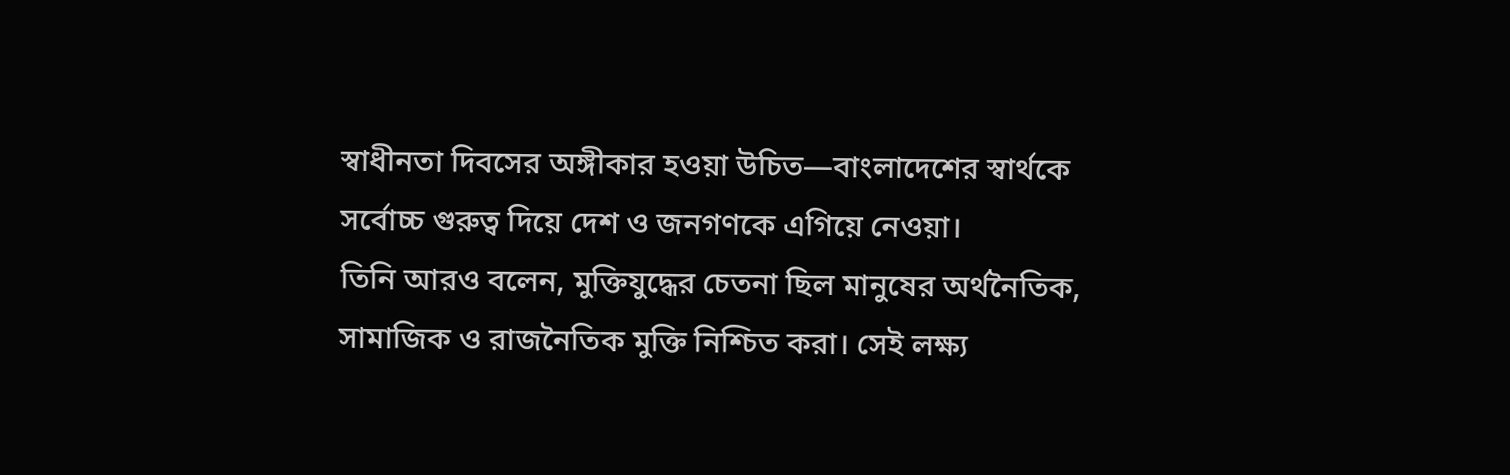স্বাধীনতা দিবসের অঙ্গীকার হওয়া উচিত—বাংলাদেশের স্বার্থকে সর্বোচ্চ গুরুত্ব দিয়ে দেশ ও জনগণকে এগিয়ে নেওয়া।
তিনি আরও বলেন, মুক্তিযুদ্ধের চেতনা ছিল মানুষের অর্থনৈতিক, সামাজিক ও রাজনৈতিক মুক্তি নিশ্চিত করা। সেই লক্ষ্য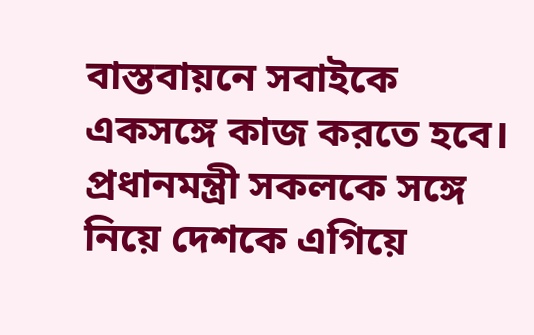বাস্তবায়নে সবাইকে একসঙ্গে কাজ করতে হবে। প্রধানমন্ত্রী সকলকে সঙ্গে নিয়ে দেশকে এগিয়ে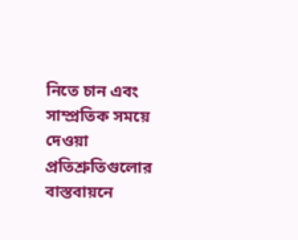নিতে চান এবং সাম্প্রতিক সময়ে দেওয়া প্রতিশ্রুতিগুলোর বাস্তবায়নে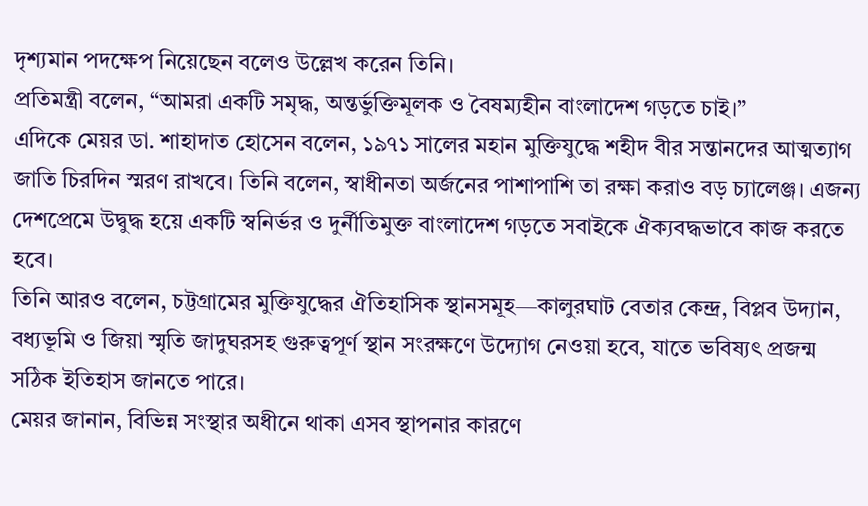দৃশ্যমান পদক্ষেপ নিয়েছেন বলেও উল্লেখ করেন তিনি।
প্রতিমন্ত্রী বলেন, “আমরা একটি সমৃদ্ধ, অন্তর্ভুক্তিমূলক ও বৈষম্যহীন বাংলাদেশ গড়তে চাই।”
এদিকে মেয়র ডা. শাহাদাত হোসেন বলেন, ১৯৭১ সালের মহান মুক্তিযুদ্ধে শহীদ বীর সন্তানদের আত্মত্যাগ জাতি চিরদিন স্মরণ রাখবে। তিনি বলেন, স্বাধীনতা অর্জনের পাশাপাশি তা রক্ষা করাও বড় চ্যালেঞ্জ। এজন্য দেশপ্রেমে উদ্বুদ্ধ হয়ে একটি স্বনির্ভর ও দুর্নীতিমুক্ত বাংলাদেশ গড়তে সবাইকে ঐক্যবদ্ধভাবে কাজ করতে হবে।
তিনি আরও বলেন, চট্টগ্রামের মুক্তিযুদ্ধের ঐতিহাসিক স্থানসমূহ—কালুরঘাট বেতার কেন্দ্র, বিপ্লব উদ্যান, বধ্যভূমি ও জিয়া স্মৃতি জাদুঘরসহ গুরুত্বপূর্ণ স্থান সংরক্ষণে উদ্যোগ নেওয়া হবে, যাতে ভবিষ্যৎ প্রজন্ম সঠিক ইতিহাস জানতে পারে।
মেয়র জানান, বিভিন্ন সংস্থার অধীনে থাকা এসব স্থাপনার কারণে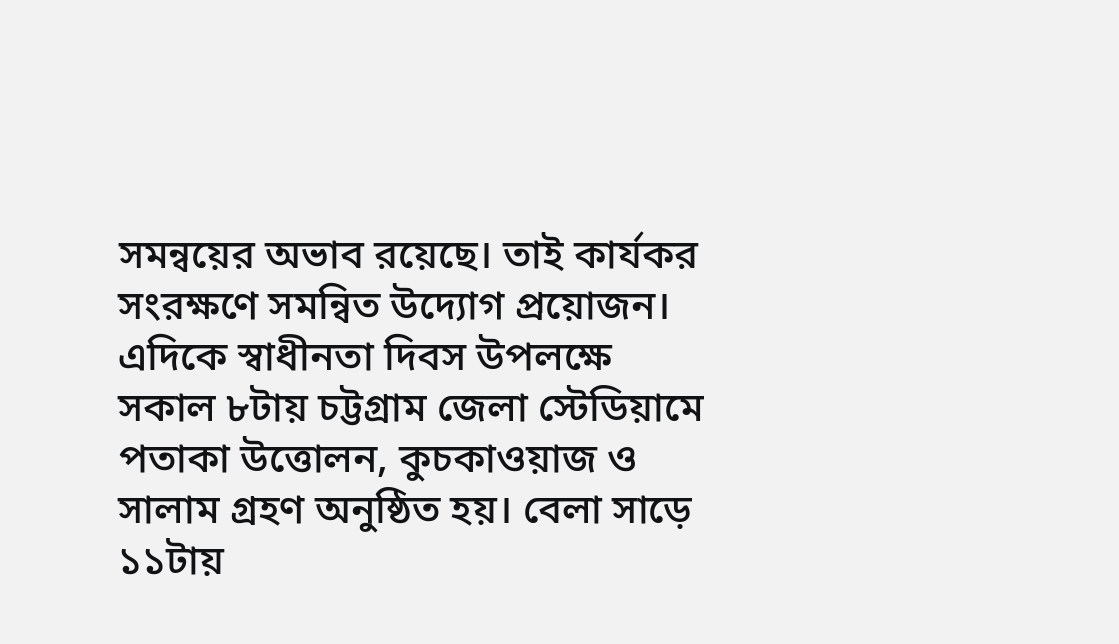সমন্বয়ের অভাব রয়েছে। তাই কার্যকর সংরক্ষণে সমন্বিত উদ্যোগ প্রয়োজন।
এদিকে স্বাধীনতা দিবস উপলক্ষে সকাল ৮টায় চট্টগ্রাম জেলা স্টেডিয়ামে পতাকা উত্তোলন, কুচকাওয়াজ ও সালাম গ্রহণ অনুষ্ঠিত হয়। বেলা সাড়ে ১১টায়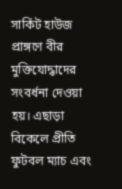সার্কিট হাউজ প্রাঙ্গণে বীর মুক্তিযোদ্ধাদের সংবর্ধনা দেওয়া হয়। এছাড়া বিকেলে প্রীতি ফুটবল ম্যাচ এবং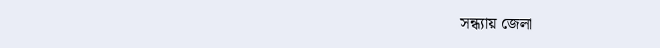সন্ধ্যায় জেলা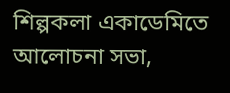শিল্পকলা একাডেমিতে আলোচনা সভা,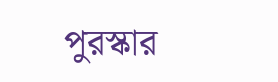পুরস্কার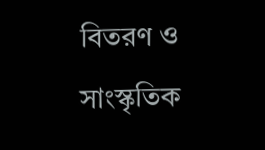বিতরণ ও সাংস্কৃতিক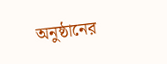অনুষ্ঠানের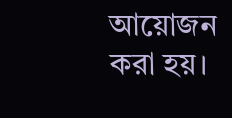আয়োজন করা হয়।